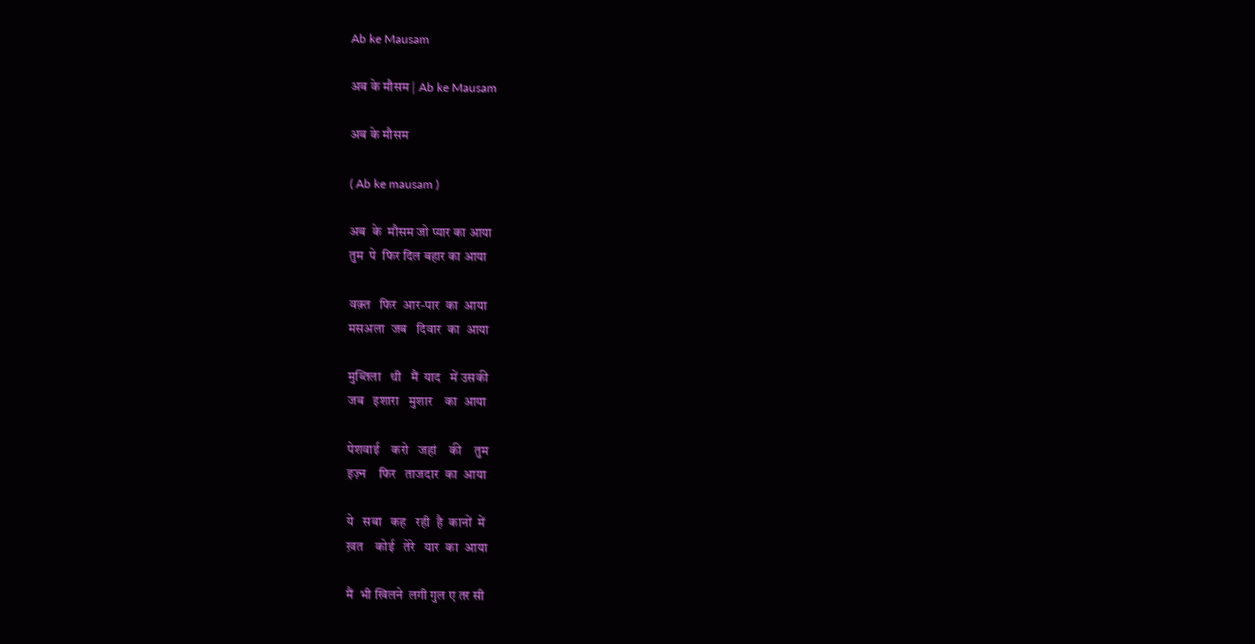Ab ke Mausam

अब के मौसम | Ab ke Mausam

अब के मौसम

( Ab ke mausam )

अब  के  मौसम जो प्यार का आया
तुम  पे  फिर दिल बहार का आया

वक़्त   फिर  आर-पार  का  आया
मसअला  जब   दिवार  का  आया

मुब्तिला   थी   मैं  याद   में उसकी
जब   इशारा   मुशार    का  आया

पेशवाई    करो   जहां    की    तुम
इज़्न    फिर   ताजदार  का  आया

ये   सबा   कह   रही  है  कानों  में
ख़त    कोई   तेरे   यार  का  आया

मैं  भी खिलने  लगी गुल ए तर सी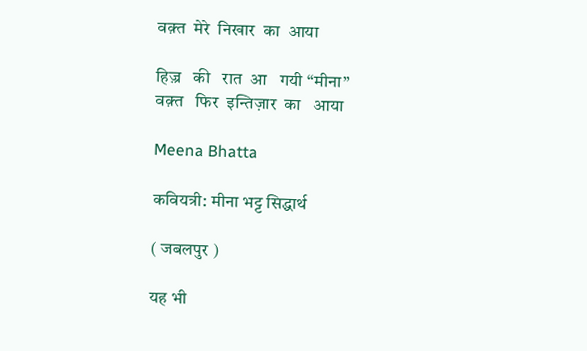वक़्त  मेरे  निखार  का  आया

हिज़्र   की   रात  आ   गयी “मीना”
वक़्त   फिर  इन्तिज़ार  का   आया

Meena Bhatta

कवियत्री: मीना भट्ट सि‌द्धार्थ

( जबलपुर )

यह भी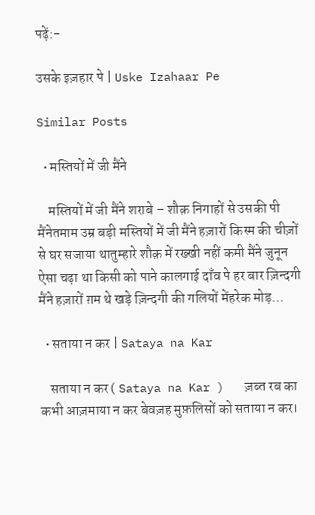पढ़ें:-

उसके इज़हार पे | Uske Izahaar Pe

Similar Posts

  • मस्तियों में जी मैंने

    मस्तियों में जी मैंने शराबे – शौक़ निगाहों से उसकी पी मैंनेतमाम उम्र बड़ी मस्तियों में जी मैंने हज़ारों किस्म की चीज़ों से घर सजाया थातुम्हारे शौक़ में रख्खी नहीं कमी मैंने जुनून ऐसा चढ़ा था किसी को पाने कालगाई दाँव पे हर बार ज़िन्दगी मैंने हज़ारों ग़म थे खड़े ज़िन्दगी की गलियों मेंहरेक मोड़…

  • सताया न कर | Sataya na Kar

    सताया न कर ( Sataya na Kar )   ज़ब्त रब का कभी आज़माया न कर बेवज़ह मुफ़लिसों को सताया न कर।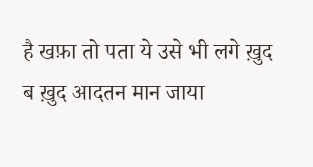है खफ़ा तो पता ये उसे भी लगे ख़ुद ब ख़ुद आदतन मान जाया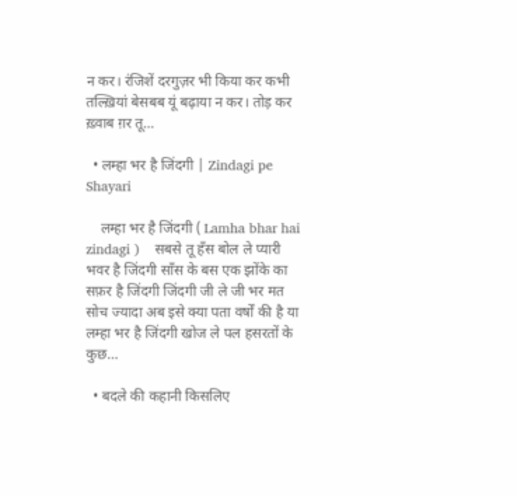न कर। रंजिशें दरगुज़र भी किया कर कभी तल्ख़ियां बेसबब यूं बढ़ाया न कर। तोड़ कर ख़्वाब ग़र तू…

  • लम्हा भर है जिंदगी | Zindagi pe Shayari

    लम्हा भर है जिंदगी ( Lamha bhar hai zindagi )    सबसे तू हँस बोल ले प्यारी भवर है जिंदगी साँस के बस एक झोंके का सफ़र है जिंदगी जिंदगी जी ले जी भर मत सोच ज्यादा अब इसे क्या पता वर्षों की है या लम्हा भर है जिंदगी खोज ले पल हसरतों के कुछ…

  • बदले की कहानी किसलिए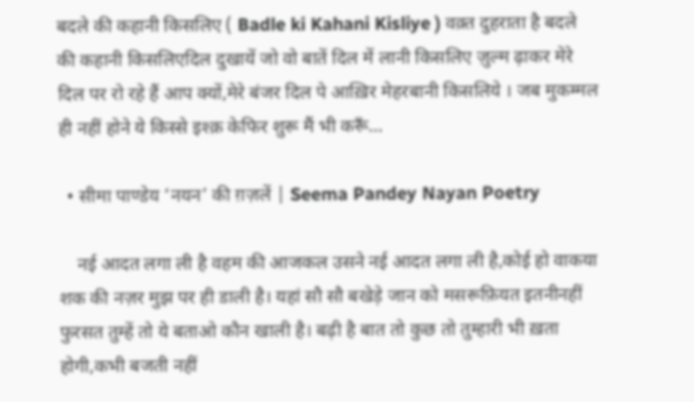बदले की कहानी किसलिए ( Badle ki Kahani Kisliye ) वक़्त दुहराता है बदले की कहानी किसलिएदिल दुखायें जो वो बातें दिल में लानी किसलिए ज़ुल्म ढ़ाकर मेरे दिल पर रो रहे हैं आप क्यों,मेरे बंजर दिल पे आख़िर मेहरबानी किसलिये । जब मुकम्मल ही नहीं होने ये किस्से इश्क़ केफिर शुरू मैं भी करूँ…

  • सीमा पाण्डेय ‘नयन’ की ग़ज़लें | Seema Pandey Nayan Poetry

    नई आदत लगा ली है वहम की आजकल उसने नई आदत लगा ली है,कोई हो वाकया शक की नज़र मुझ पर ही डाली है। यहां सौ सौ बखेड़े जान को मसरूफ़ियत इतनीनहीं फुरसत तुम्हें तो ये बताओ कौन खाली है। बढ़ी है बात तो कुछ तो तुम्हारी भी ख़ता होगी,कभी बजती नहीं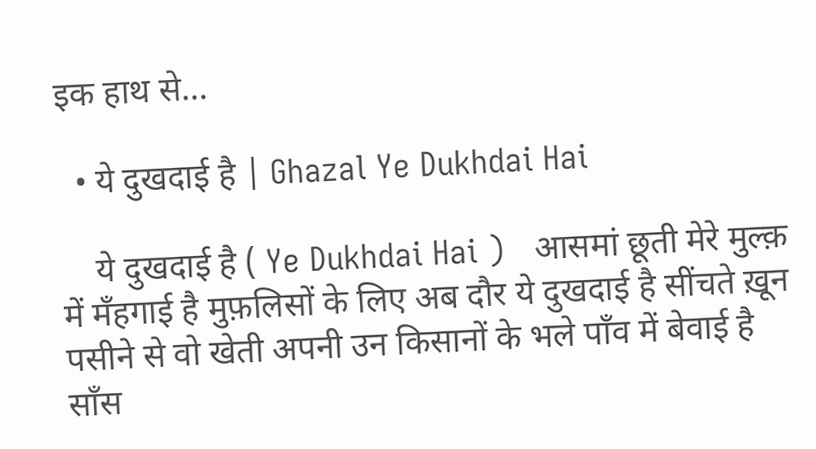इक हाथ से…

  • ये दुखदाई है | Ghazal Ye Dukhdai Hai

    ये दुखदाई है ( Ye Dukhdai Hai )   आसमां छूती मेरे मुल्क़ में मँहगाई है मुफ़लिसों के लिए अब दौर ये दुखदाई है सींचते ख़ून पसीने से वो खेती अपनी उन किसानों के भले पाँव में बेवाई है साँस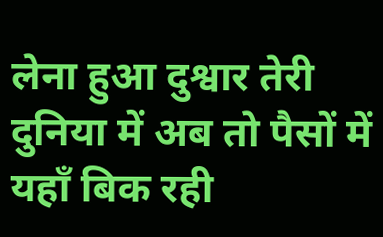लेना हुआ दुश्वार तेरी दुनिया में अब तो पैसों में यहाँ बिक रही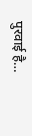पुरवाई है…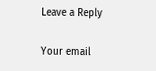Leave a Reply

Your email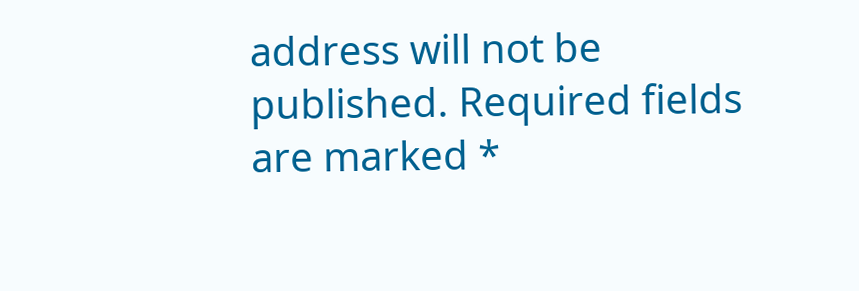address will not be published. Required fields are marked *